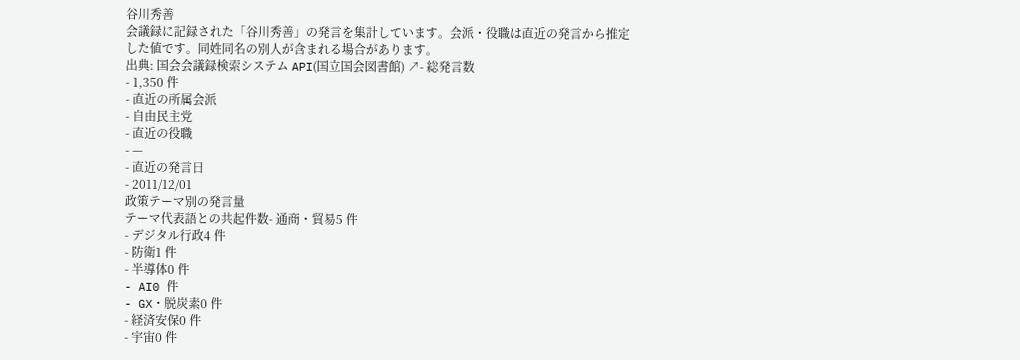谷川秀善
会議録に記録された「谷川秀善」の発言を集計しています。会派・役職は直近の発言から推定した値です。同姓同名の別人が含まれる場合があります。
出典: 国会会議録検索システム API(国立国会図書館) ↗- 総発言数
- 1,350 件
- 直近の所属会派
- 自由民主党
- 直近の役職
- —
- 直近の発言日
- 2011/12/01
政策テーマ別の発言量
テーマ代表語との共起件数- 通商・貿易5 件
- デジタル行政4 件
- 防衛1 件
- 半導体0 件
- AI0 件
- GX・脱炭素0 件
- 経済安保0 件
- 宇宙0 件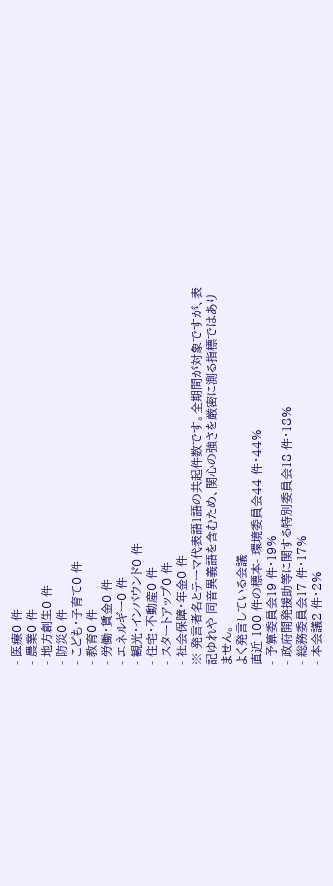- 医療0 件
- 農業0 件
- 地方創生0 件
- 防災0 件
- こども・子育て0 件
- 教育0 件
- 労働・賃金0 件
- エネルギー0 件
- 観光・インバウンド0 件
- 住宅・不動産0 件
- スタートアップ0 件
- 社会保障・年金0 件
※ 発言者名とテーマ代表語1語の共起件数です。全期間が対象ですが、表記ゆれや 同音異義語を含むため、関心の強さを厳密に測る指標ではありません。
よく発言している会議
直近 100 件の標本- 環境委員会44 件・44%
- 予算委員会19 件・19%
- 政府開発援助等に関する特別委員会18 件・18%
- 総務委員会17 件・17%
- 本会議2 件・2%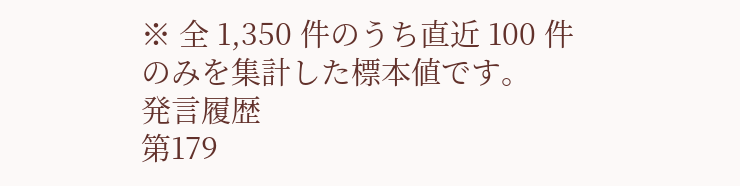※ 全 1,350 件のうち直近 100 件のみを集計した標本値です。
発言履歴
第179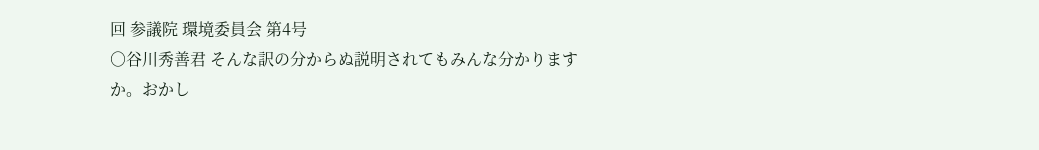回 参議院 環境委員会 第4号
○谷川秀善君 そんな訳の分からぬ説明されてもみんな分かりますか。おかし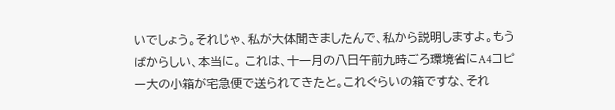いでしょう。それじゃ、私が大体聞きましたんで、私から説明しますよ。もうばからしい、本当に。 これは、十一月の八日午前九時ごろ環境省にA4コピー大の小箱が宅急便で送られてきたと。これぐらいの箱ですな、それ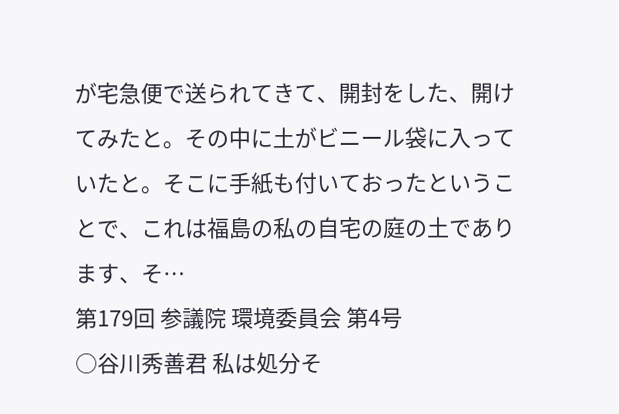が宅急便で送られてきて、開封をした、開けてみたと。その中に土がビニール袋に入っていたと。そこに手紙も付いておったということで、これは福島の私の自宅の庭の土であります、そ…
第179回 参議院 環境委員会 第4号
○谷川秀善君 私は処分そ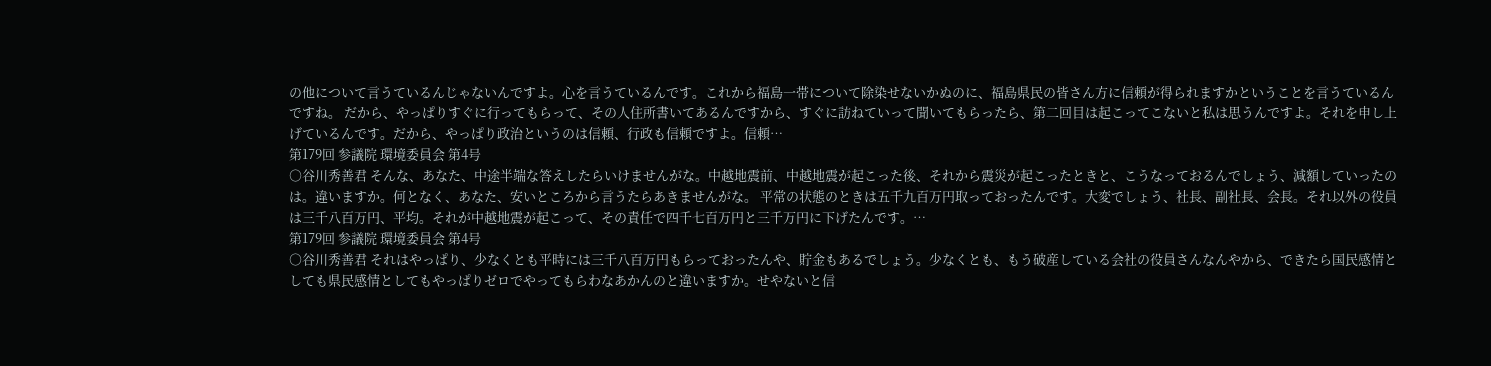の他について言うているんじゃないんですよ。心を言うているんです。これから福島一帯について除染せないかぬのに、福島県民の皆さん方に信頼が得られますかということを言うているんですね。 だから、やっぱりすぐに行ってもらって、その人住所書いてあるんですから、すぐに訪ねていって聞いてもらったら、第二回目は起こってこないと私は思うんですよ。それを申し上げているんです。だから、やっぱり政治というのは信頼、行政も信頼ですよ。信頼…
第179回 参議院 環境委員会 第4号
○谷川秀善君 そんな、あなた、中途半端な答えしたらいけませんがな。中越地震前、中越地震が起こった後、それから震災が起こったときと、こうなっておるんでしょう、減額していったのは。違いますか。何となく、あなた、安いところから言うたらあきませんがな。 平常の状態のときは五千九百万円取っておったんです。大変でしょう、社長、副社長、会長。それ以外の役員は三千八百万円、平均。それが中越地震が起こって、その責任で四千七百万円と三千万円に下げたんです。…
第179回 参議院 環境委員会 第4号
○谷川秀善君 それはやっぱり、少なくとも平時には三千八百万円もらっておったんや、貯金もあるでしょう。少なくとも、もう破産している会社の役員さんなんやから、できたら国民感情としても県民感情としてもやっぱりゼロでやってもらわなあかんのと違いますか。せやないと信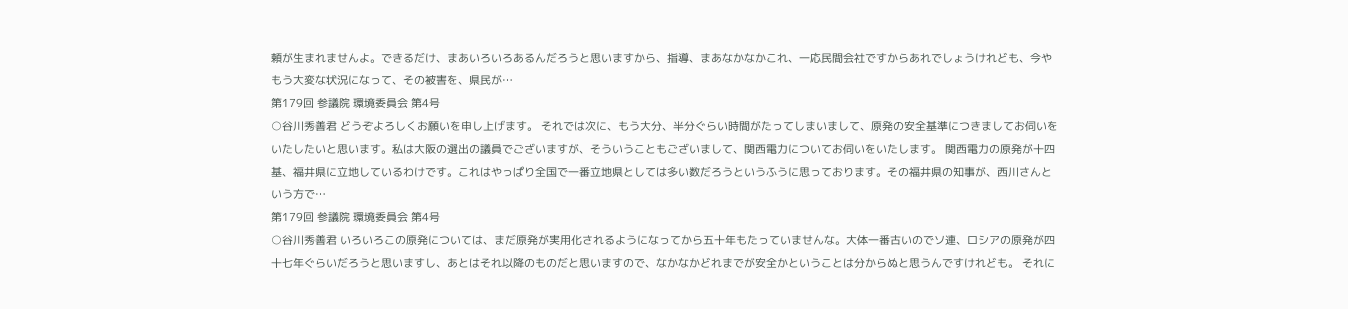頼が生まれませんよ。できるだけ、まあいろいろあるんだろうと思いますから、指導、まあなかなかこれ、一応民間会社ですからあれでしょうけれども、今やもう大変な状況になって、その被害を、県民が…
第179回 参議院 環境委員会 第4号
○谷川秀善君 どうぞよろしくお願いを申し上げます。 それでは次に、もう大分、半分ぐらい時間がたってしまいまして、原発の安全基準につきましてお伺いをいたしたいと思います。私は大阪の選出の議員でございますが、そういうこともございまして、関西電力についてお伺いをいたします。 関西電力の原発が十四基、福井県に立地しているわけです。これはやっぱり全国で一番立地県としては多い数だろうというふうに思っております。その福井県の知事が、西川さんという方で…
第179回 参議院 環境委員会 第4号
○谷川秀善君 いろいろこの原発については、まだ原発が実用化されるようになってから五十年もたっていませんな。大体一番古いのでソ連、ロシアの原発が四十七年ぐらいだろうと思いますし、あとはそれ以降のものだと思いますので、なかなかどれまでが安全かということは分からぬと思うんですけれども。 それに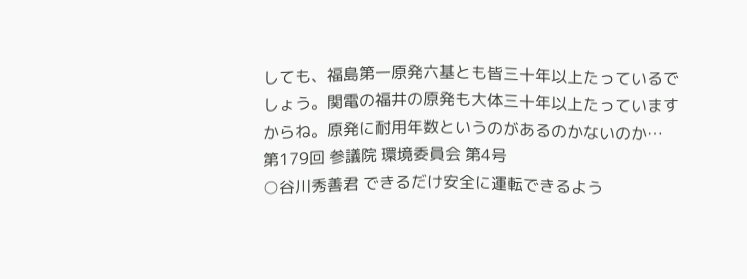しても、福島第一原発六基とも皆三十年以上たっているでしょう。関電の福井の原発も大体三十年以上たっていますからね。原発に耐用年数というのがあるのかないのか…
第179回 参議院 環境委員会 第4号
○谷川秀善君 できるだけ安全に運転できるよう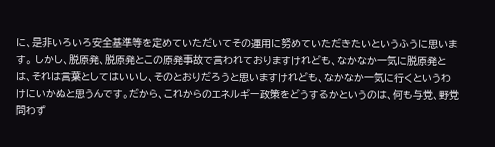に、是非いろいろ安全基準等を定めていただいてその運用に努めていただきたいというふうに思います。 しかし、脱原発、脱原発とこの原発事故で言われておりますけれども、なかなか一気に脱原発とは、それは言葉としてはいいし、そのとおりだろうと思いますけれども、なかなか一気に行くというわけにいかぬと思うんです。だから、これからのエネルギー政策をどうするかというのは、何も与党、野党問わず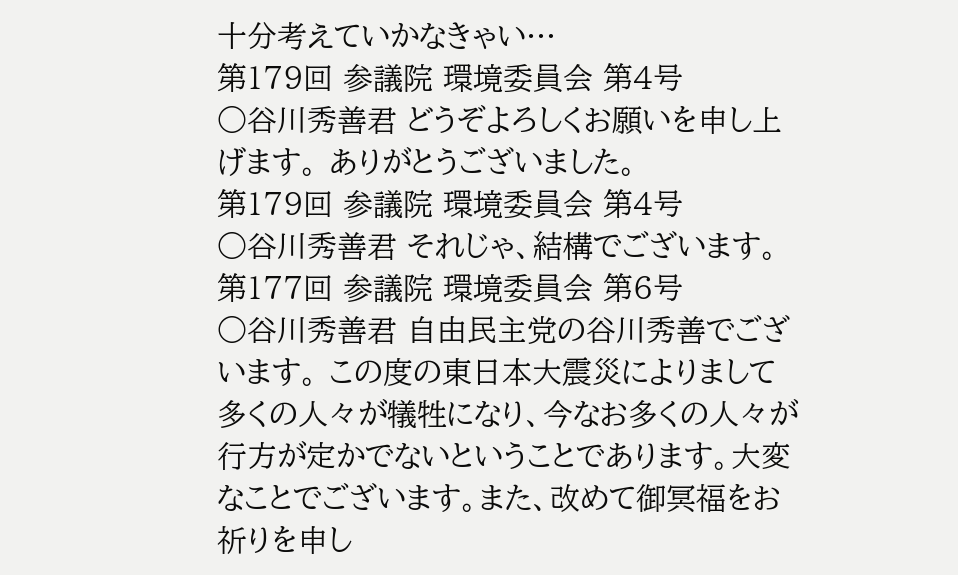十分考えていかなきゃい…
第179回 参議院 環境委員会 第4号
○谷川秀善君 どうぞよろしくお願いを申し上げます。 ありがとうございました。
第179回 参議院 環境委員会 第4号
○谷川秀善君 それじゃ、結構でございます。
第177回 参議院 環境委員会 第6号
○谷川秀善君 自由民主党の谷川秀善でございます。 この度の東日本大震災によりまして多くの人々が犠牲になり、今なお多くの人々が行方が定かでないということであります。大変なことでございます。また、改めて御冥福をお祈りを申し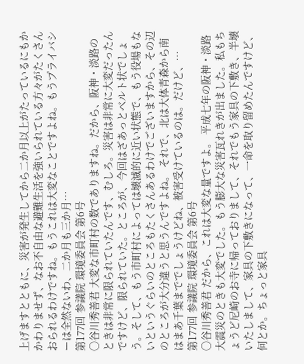上げますとともに、災害が発生してから二か月以上がたっているにもかかわりませず、なお不自由な避難生活を強いられている方々がたくさんおられるわけですね。もうこれは大変なことですよね。もうプライバシーは全然ないわ、二か月も三か月…
第177回 参議院 環境委員会 第6号
○谷川秀善君 大変な市町村の数でありますね。だから、阪神・淡路のときは非常に限られていたんです、むしろ。災害は非常に大変だったんですけど、限られていた。ところが、今回はざあっとベルト状でしょう。そして、もう市町村によっては壊滅的に近い状態で、もう役場もないというぐらいのところもたくさんあるわけでございますから、その辺のところが大分違うと思うんですよね。 それで、北は大体青森から南はまあ千葉まででしょうけどね、被害受けているのは。だけど、…
第177回 参議院 環境委員会 第6号
○谷川秀善君 だから、これは大変な量ですよ。 平成七年の阪神・淡路大震災のときも大変でした。もう膨大な災害瓦れきが出ました。私もちょうど尼崎のお寺に帰っておりまして、それでもう家具の下敷き、半壊いたしまして、家具の下敷きになって、一命を取り留めたんですけど、何とか。ちょっと家具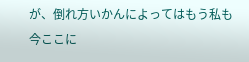が、倒れ方いかんによってはもう私も今ここに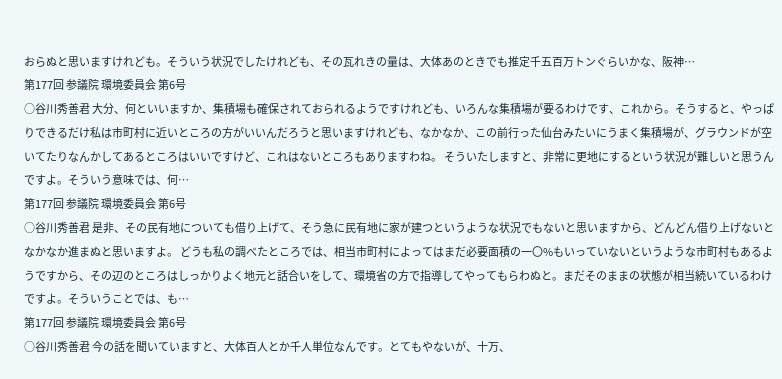おらぬと思いますけれども。そういう状況でしたけれども、その瓦れきの量は、大体あのときでも推定千五百万トンぐらいかな、阪神…
第177回 参議院 環境委員会 第6号
○谷川秀善君 大分、何といいますか、集積場も確保されておられるようですけれども、いろんな集積場が要るわけです、これから。そうすると、やっぱりできるだけ私は市町村に近いところの方がいいんだろうと思いますけれども、なかなか、この前行った仙台みたいにうまく集積場が、グラウンドが空いてたりなんかしてあるところはいいですけど、これはないところもありますわね。 そういたしますと、非常に更地にするという状況が難しいと思うんですよ。そういう意味では、何…
第177回 参議院 環境委員会 第6号
○谷川秀善君 是非、その民有地についても借り上げて、そう急に民有地に家が建つというような状況でもないと思いますから、どんどん借り上げないとなかなか進まぬと思いますよ。 どうも私の調べたところでは、相当市町村によってはまだ必要面積の一〇%もいっていないというような市町村もあるようですから、その辺のところはしっかりよく地元と話合いをして、環境省の方で指導してやってもらわぬと。まだそのままの状態が相当続いているわけですよ。そういうことでは、も…
第177回 参議院 環境委員会 第6号
○谷川秀善君 今の話を聞いていますと、大体百人とか千人単位なんです。とてもやないが、十万、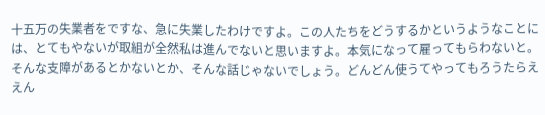十五万の失業者をですな、急に失業したわけですよ。この人たちをどうするかというようなことには、とてもやないが取組が全然私は進んでないと思いますよ。本気になって雇ってもらわないと。そんな支障があるとかないとか、そんな話じゃないでしょう。どんどん使うてやってもろうたらええん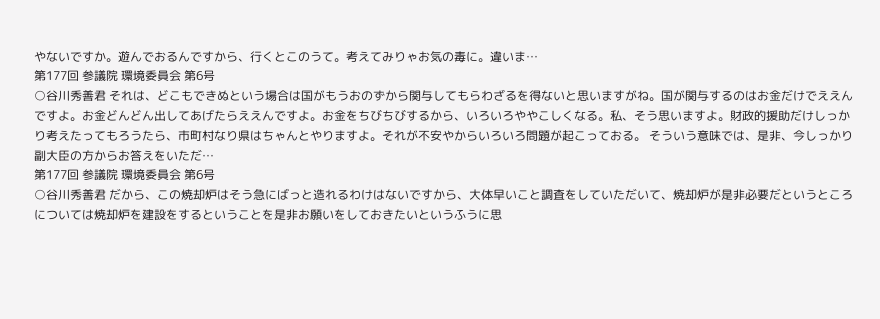やないですか。遊んでおるんですから、行くとこのうて。考えてみりゃお気の毒に。違いま…
第177回 参議院 環境委員会 第6号
○谷川秀善君 それは、どこもできぬという場合は国がもうおのずから関与してもらわざるを得ないと思いますがね。国が関与するのはお金だけでええんですよ。お金どんどん出してあげたらええんですよ。お金をちびちびするから、いろいろややこしくなる。私、そう思いますよ。財政的援助だけしっかり考えたってもろうたら、市町村なり県はちゃんとやりますよ。それが不安やからいろいろ問題が起こっておる。 そういう意味では、是非、今しっかり副大臣の方からお答えをいただ…
第177回 参議院 環境委員会 第6号
○谷川秀善君 だから、この焼却炉はそう急にばっと造れるわけはないですから、大体早いこと調査をしていただいて、焼却炉が是非必要だというところについては焼却炉を建設をするということを是非お願いをしておきたいというふうに思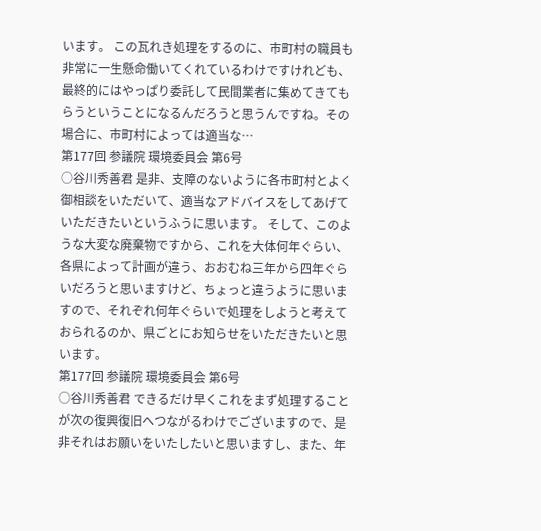います。 この瓦れき処理をするのに、市町村の職員も非常に一生懸命働いてくれているわけですけれども、最終的にはやっぱり委託して民間業者に集めてきてもらうということになるんだろうと思うんですね。その場合に、市町村によっては適当な…
第177回 参議院 環境委員会 第6号
○谷川秀善君 是非、支障のないように各市町村とよく御相談をいただいて、適当なアドバイスをしてあげていただきたいというふうに思います。 そして、このような大変な廃棄物ですから、これを大体何年ぐらい、各県によって計画が違う、おおむね三年から四年ぐらいだろうと思いますけど、ちょっと違うように思いますので、それぞれ何年ぐらいで処理をしようと考えておられるのか、県ごとにお知らせをいただきたいと思います。
第177回 参議院 環境委員会 第6号
○谷川秀善君 できるだけ早くこれをまず処理することが次の復興復旧へつながるわけでございますので、是非それはお願いをいたしたいと思いますし、また、年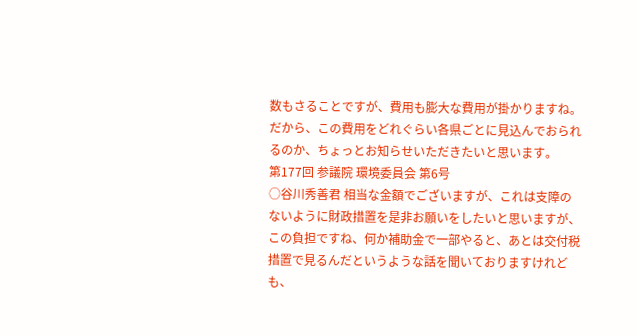数もさることですが、費用も膨大な費用が掛かりますね。だから、この費用をどれぐらい各県ごとに見込んでおられるのか、ちょっとお知らせいただきたいと思います。
第177回 参議院 環境委員会 第6号
○谷川秀善君 相当な金額でございますが、これは支障のないように財政措置を是非お願いをしたいと思いますが、この負担ですね、何か補助金で一部やると、あとは交付税措置で見るんだというような話を聞いておりますけれども、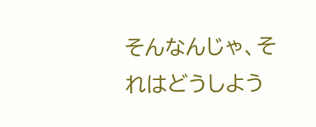そんなんじゃ、それはどうしよう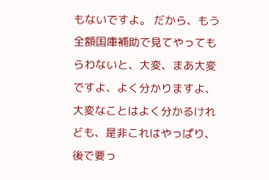もないですよ。 だから、もう全額国庫補助で見てやってもらわないと、大変、まあ大変ですよ、よく分かりますよ、大変なことはよく分かるけれども、是非これはやっぱり、後で要っ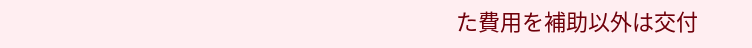た費用を補助以外は交付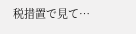税措置で見て…